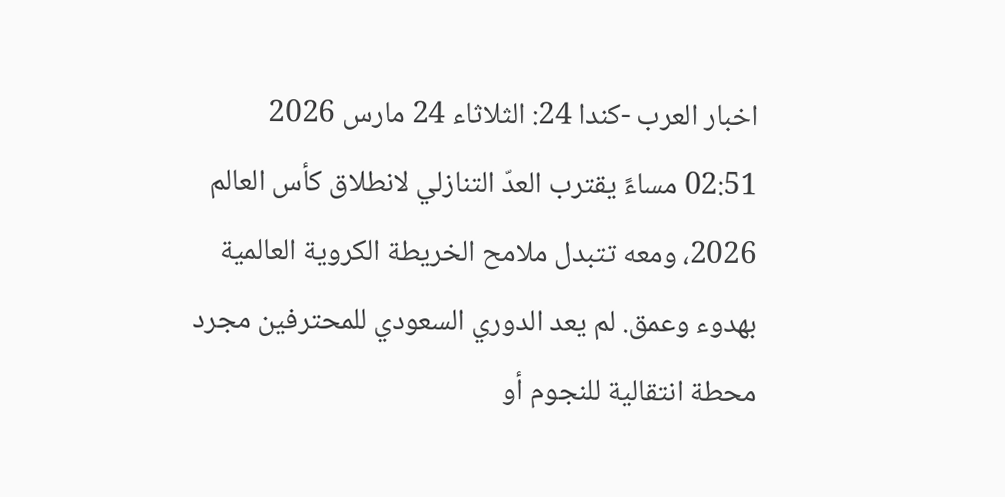اخبار العرب -كندا 24: الثلاثاء 24 مارس 2026 02:51 مساءً يقترب العدّ التنازلي لانطلاق كأس العالم 2026، ومعه تتبدل ملامح الخريطة الكروية العالمية بهدوء وعمق. لم يعد الدوري السعودي للمحترفين مجرد محطة انتقالية للنجوم أو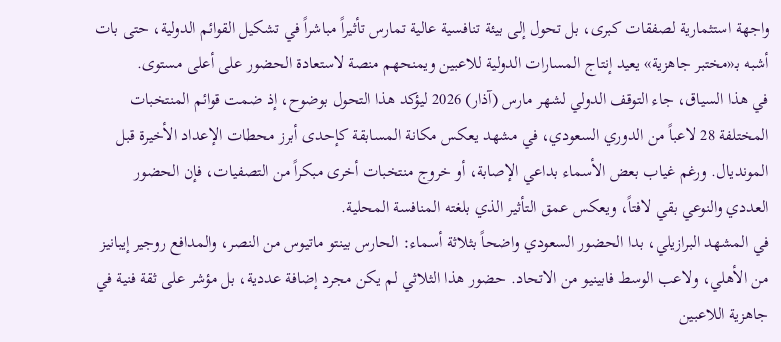واجهة استثمارية لصفقات كبرى، بل تحول إلى بيئة تنافسية عالية تمارس تأثيراً مباشراً في تشكيل القوائم الدولية، حتى بات أشبه بـ«مختبر جاهزية» يعيد إنتاج المسارات الدولية للاعبين ويمنحهم منصة لاستعادة الحضور على أعلى مستوى.
في هذا السياق، جاء التوقف الدولي لشهر مارس (آذار) 2026 ليؤكد هذا التحول بوضوح، إذ ضمت قوائم المنتخبات المختلفة 28 لاعباً من الدوري السعودي، في مشهد يعكس مكانة المسابقة كإحدى أبرز محطات الإعداد الأخيرة قبل المونديال. ورغم غياب بعض الأسماء بداعي الإصابة، أو خروج منتخبات أخرى مبكراً من التصفيات، فإن الحضور العددي والنوعي بقي لافتاً، ويعكس عمق التأثير الذي بلغته المنافسة المحلية.
في المشهد البرازيلي، بدا الحضور السعودي واضحاً بثلاثة أسماء: الحارس بينتو ماتيوس من النصر، والمدافع روجير إيبانيز من الأهلي، ولاعب الوسط فابينيو من الاتحاد. حضور هذا الثلاثي لم يكن مجرد إضافة عددية، بل مؤشر على ثقة فنية في جاهزية اللاعبين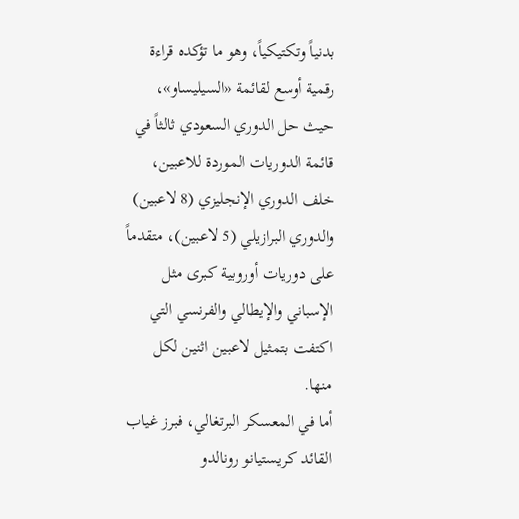بدنياً وتكتيكياً، وهو ما تؤكده قراءة رقمية أوسع لقائمة «السيليساو»، حيث حل الدوري السعودي ثالثاً في قائمة الدوريات الموردة للاعبين، خلف الدوري الإنجليزي (8 لاعبين) والدوري البرازيلي (5 لاعبين)، متقدماً على دوريات أوروبية كبرى مثل الإسباني والإيطالي والفرنسي التي اكتفت بتمثيل لاعبين اثنين لكل منها.
أما في المعسكر البرتغالي، فبرز غياب القائد كريستيانو رونالدو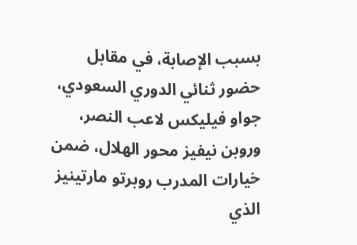بسبب الإصابة، في مقابل حضور ثنائي الدوري السعودي، جواو فيليكس لاعب النصر، وروبن نيفيز محور الهلال، ضمن خيارات المدرب روبرتو مارتينيز الذي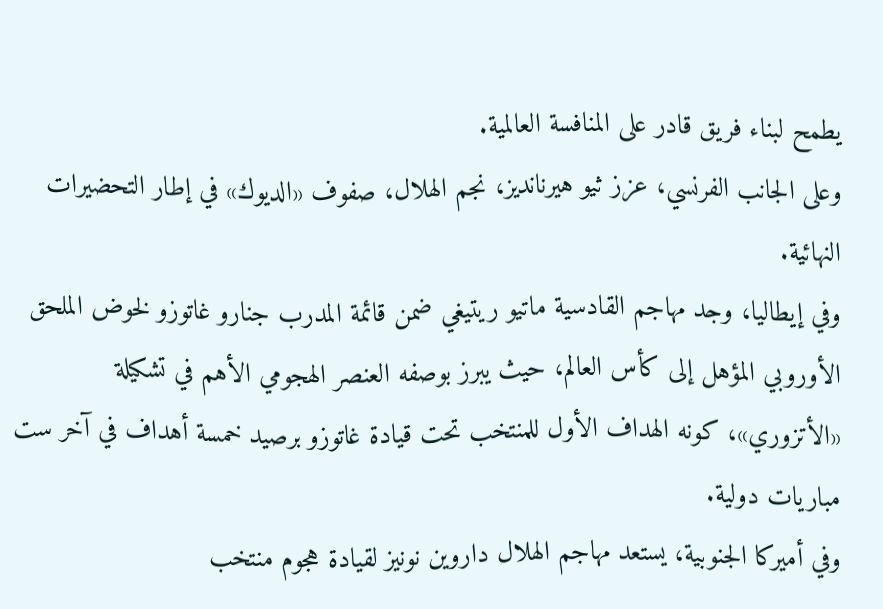يطمح لبناء فريق قادر على المنافسة العالمية.
وعلى الجانب الفرنسي، عزز ثيو هيرنانديز، نجم الهلال، صفوف «الديوك» في إطار التحضيرات النهائية.
وفي إيطاليا، وجد مهاجم القادسية ماتيو ريتيغي ضمن قائمة المدرب جنارو غاتوزو لخوض الملحق الأوروبي المؤهل إلى كأس العالم، حيث يبرز بوصفه العنصر الهجومي الأهم في تشكيلة «الأتزوري»، كونه الهداف الأول للمنتخب تحت قيادة غاتوزو برصيد خمسة أهداف في آخر ست مباريات دولية.
وفي أميركا الجنوبية، يستعد مهاجم الهلال داروين نونيز لقيادة هجوم منتخب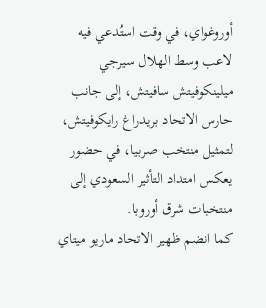أوروغواي، في وقت استُدعي فيه لاعب وسط الهلال سيرجي ميلينكوفيتش سافيتش، إلى جانب حارس الاتحاد بريدراغ رايكوفيتش، لتمثيل منتخب صربيا، في حضور يعكس امتداد التأثير السعودي إلى منتخبات شرق أوروبا.
كما انضم ظهير الاتحاد ماريو ميتاي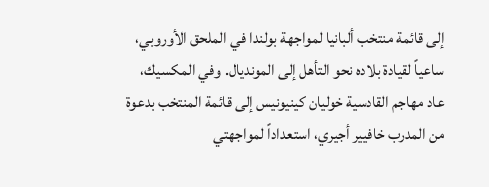إلى قائمة منتخب ألبانيا لمواجهة بولندا في الملحق الأوروبي، ساعياً لقيادة بلاده نحو التأهل إلى المونديال. وفي المكسيك، عاد مهاجم القادسية خوليان كينيونيس إلى قائمة المنتخب بدعوة من المدرب خافيير أجيري، استعداداً لمواجهتي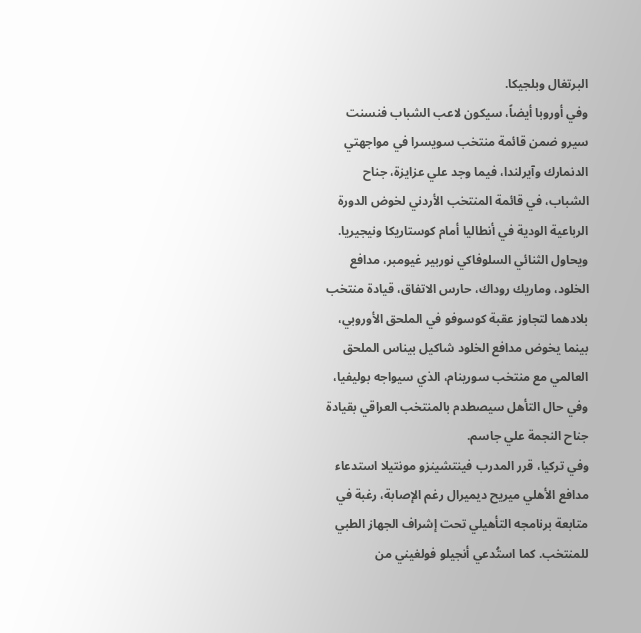البرتغال وبلجيكا.
وفي أوروبا أيضاً، سيكون لاعب الشباب فنسنت سيرو ضمن قائمة منتخب سويسرا في مواجهتي الدنمارك وآيرلندا، فيما وجد علي عزايزة، جناح الشباب، في قائمة المنتخب الأردني لخوض الدورة الرباعية الودية في أنطاليا أمام كوستاريكا ونيجيريا.
ويحاول الثنائي السلوفاكي نوربير غيومبر، مدافع الخلود، وماريك روداك، حارس الاتفاق، قيادة منتخب بلادهما لتجاوز عقبة كوسوفو في الملحق الأوروبي، بينما يخوض مدافع الخلود شاكيل بيناس الملحق العالمي مع منتخب سورينام، الذي سيواجه بوليفيا، وفي حال التأهل سيصطدم بالمنتخب العراقي بقيادة جناح النجمة علي جاسم.
وفي تركيا، قرر المدرب فينتشينزو مونتيلا استدعاء مدافع الأهلي ميريح ديميرال رغم الإصابة، رغبة في متابعة برنامجه التأهيلي تحت إشراف الجهاز الطبي للمنتخب. كما استُدعي أنجيلو فولغيني من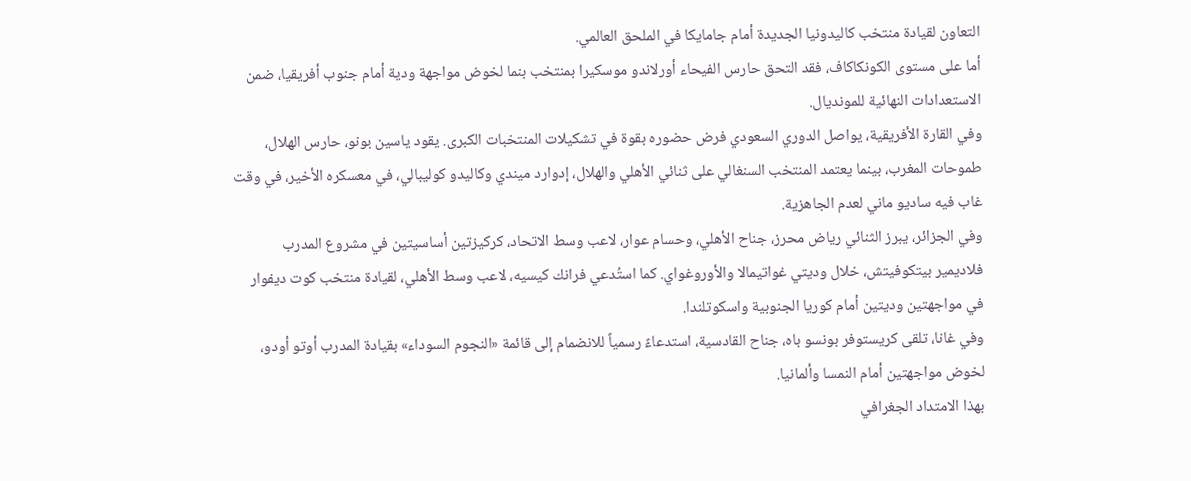التعاون لقيادة منتخب كاليدونيا الجديدة أمام جامايكا في الملحق العالمي.
أما على مستوى الكونكاكاف، فقد التحق حارس الفيحاء أورلاندو موسكيرا بمنتخب بنما لخوض مواجهة ودية أمام جنوب أفريقيا، ضمن الاستعدادات النهائية للمونديال.
وفي القارة الأفريقية، يواصل الدوري السعودي فرض حضوره بقوة في تشكيلات المنتخبات الكبرى. يقود ياسين بونو، حارس الهلال، طموحات المغرب، بينما يعتمد المنتخب السنغالي على ثنائي الأهلي والهلال، إدوارد ميندي وكاليدو كوليبالي، في معسكره الأخير، في وقت غاب فيه ساديو ماني لعدم الجاهزية.
وفي الجزائر، يبرز الثنائي رياض محرز، جناح الأهلي، وحسام عوار، لاعب وسط الاتحاد، كركيزتين أساسيتين في مشروع المدرب فلاديمير بيتكوفيتش، خلال وديتي غواتيمالا والأوروغواي. كما استُدعي فرانك كيسيه، لاعب وسط الأهلي، لقيادة منتخب كوت ديفوار في مواجهتين وديتين أمام كوريا الجنوبية واسكوتلندا.
وفي غانا، تلقى كريستوفر بونسو باه، جناح القادسية، استدعاءً رسمياً للانضمام إلى قائمة «النجوم السوداء» بقيادة المدرب أوتو أودو، لخوض مواجهتين أمام النمسا وألمانيا.
بهذا الامتداد الجغرافي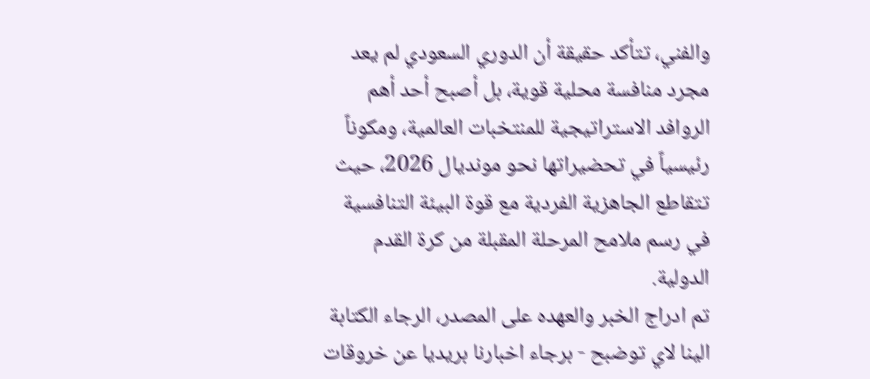والفني، تتأكد حقيقة أن الدوري السعودي لم يعد مجرد منافسة محلية قوية، بل أصبح أحد أهم الروافد الاستراتيجية للمنتخبات العالمية، ومكوناً رئيسياً في تحضيراتها نحو مونديال 2026، حيث تتقاطع الجاهزية الفردية مع قوة البيئة التنافسية في رسم ملامح المرحلة المقبلة من كرة القدم الدولية.
تم ادراج الخبر والعهده على المصدر، الرجاء الكتابة الينا لاي توضبح - برجاء اخبارنا بريديا عن خروقات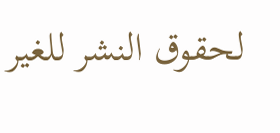لحقوق النشر للغير